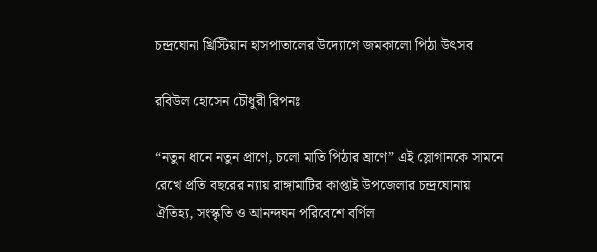চন্দ্রঘোনা খ্রিস্টিয়ান হাসপাতালের উদ্যোগে জমকালো পিঠা উৎসব

রবিউল হোসেন চৌধুরী রিপনঃ

“নতুন ধানে নতুন প্রাণে, চলো মাতি পিঠার ঘ্রাণে” এই স্লোগানকে সামনে রেখে প্রতি বছরের ন্যায় রাঙ্গামাটির কাপ্তাই উপজেলার চন্দ্রঘোনায় ঐতিহ্য, সংস্কৃতি ও আনন্দঘন পরিবেশে বর্ণিল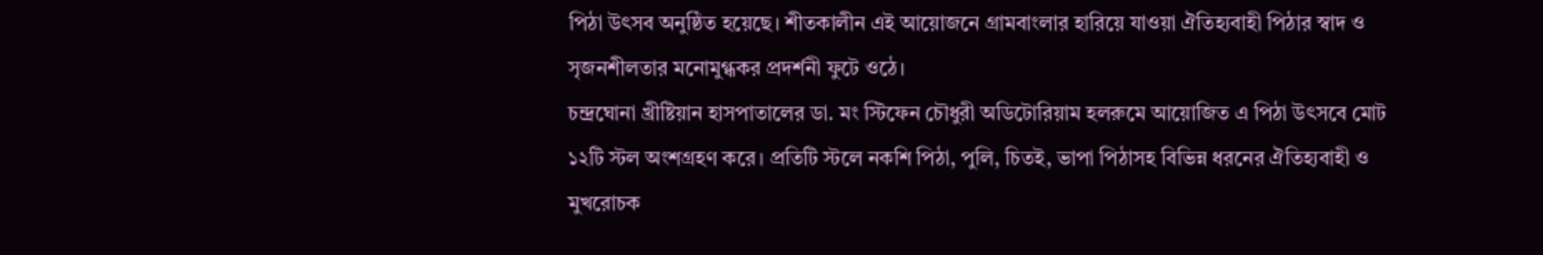পিঠা উৎসব অনুষ্ঠিত হয়েছে। শীতকালীন এই আয়োজনে গ্রামবাংলার হারিয়ে যাওয়া ঐতিহ্যবাহী পিঠার স্বাদ ও সৃজনশীলতার মনোমুগ্ধকর প্রদর্শনী ফুটে ওঠে।
চন্দ্রঘোনা খ্রীষ্টিয়ান হাসপাতালের ডা. মং স্টিফেন চৌধুরী অডিটোরিয়াম হলরুমে আয়োজিত এ পিঠা উৎসবে মোট ১২টি স্টল অংশগ্রহণ করে। প্রতিটি স্টলে নকশি পিঠা, পুলি, চিতই, ভাপা পিঠাসহ বিভিন্ন ধরনের ঐতিহ্যবাহী ও মুখরোচক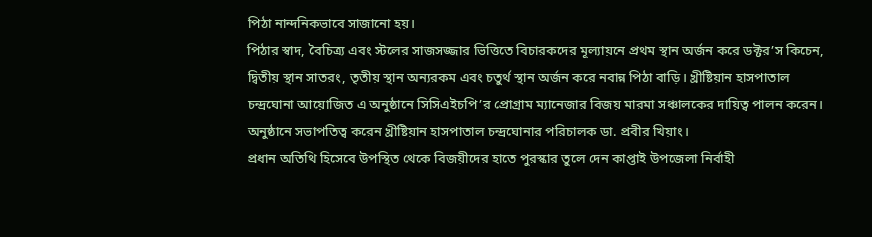পিঠা নান্দনিকভাবে সাজানো হয়।
পিঠার স্বাদ, বৈচিত্র্য এবং স্টলের সাজসজ্জার ভিত্তিতে বিচারকদের মূল্যায়নে প্রথম স্থান অর্জন করে ডক্টর’স কিচেন, দ্বিতীয় স্থান সাতরং, তৃতীয় স্থান অন্যরকম এবং চতুর্থ স্থান অর্জন করে নবান্ন পিঠা বাড়ি। খ্রীষ্টিয়ান হাসপাতাল চন্দ্রঘোনা আয়োজিত এ অনুষ্ঠানে সিসিএইচপি’র প্রোগ্রাম ম্যানেজার বিজয় মারমা সঞ্চালকের দায়িত্ব পালন করেন। অনুষ্ঠানে সভাপতিত্ব করেন খ্রীষ্টিয়ান হাসপাতাল চন্দ্রঘোনার পরিচালক ডা. প্রবীর খিয়াং।
প্রধান অতিথি হিসেবে উপস্থিত থেকে বিজয়ীদের হাতে পুরস্কার তুলে দেন কাপ্তাই উপজেলা নির্বাহী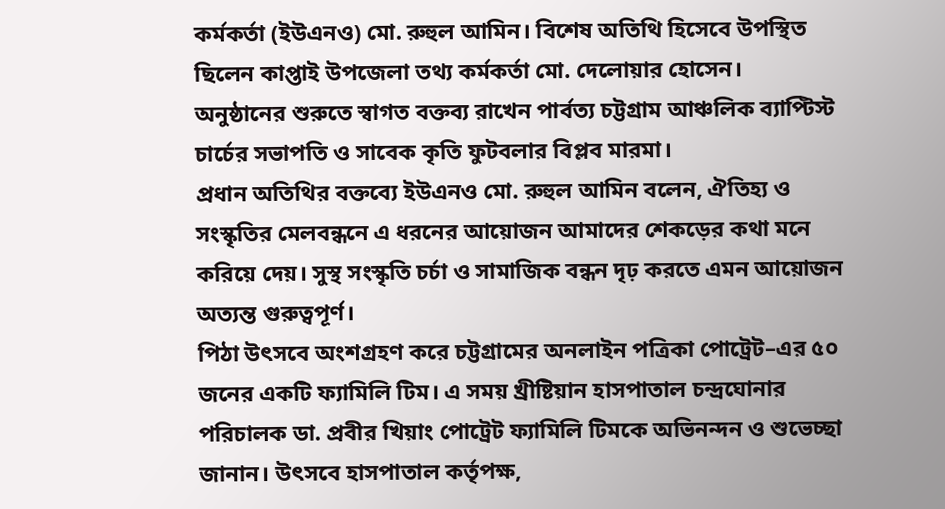কর্মকর্তা (ইউএনও) মো. রুহুল আমিন। বিশেষ অতিথি হিসেবে উপস্থিত ছিলেন কাপ্তাই উপজেলা তথ্য কর্মকর্তা মো. দেলোয়ার হোসেন।
অনুষ্ঠানের শুরুতে স্বাগত বক্তব্য রাখেন পার্বত্য চট্টগ্রাম আঞ্চলিক ব্যাপ্টিস্ট চার্চের সভাপতি ও সাবেক কৃতি ফুটবলার বিপ্লব মারমা।
প্রধান অতিথির বক্তব্যে ইউএনও মো. রুহুল আমিন বলেন, ঐতিহ্য ও সংস্কৃতির মেলবন্ধনে এ ধরনের আয়োজন আমাদের শেকড়ের কথা মনে করিয়ে দেয়। সুস্থ সংস্কৃতি চর্চা ও সামাজিক বন্ধন দৃঢ় করতে এমন আয়োজন অত্যন্ত গুরুত্বপূর্ণ।
পিঠা উৎসবে অংশগ্রহণ করে চট্টগ্রামের অনলাইন পত্রিকা পোট্রেট–এর ৫০ জনের একটি ফ্যামিলি টিম। এ সময় খ্রীষ্টিয়ান হাসপাতাল চন্দ্রঘোনার পরিচালক ডা. প্রবীর খিয়াং পোট্রেট ফ্যামিলি টিমকে অভিনন্দন ও শুভেচ্ছা জানান। উৎসবে হাসপাতাল কর্তৃপক্ষ,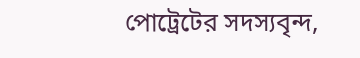পোট্রেটের সদস্যবৃন্দ,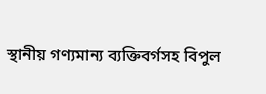স্থানীয় গণ্যমান্য ব্যক্তিবর্গসহ বিপুল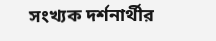সংখ্যক দর্শনার্থীর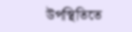উপস্থিতিতে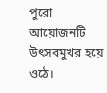পুরো আয়োজনটি উৎসবমুখর হয়ে ওঠে।